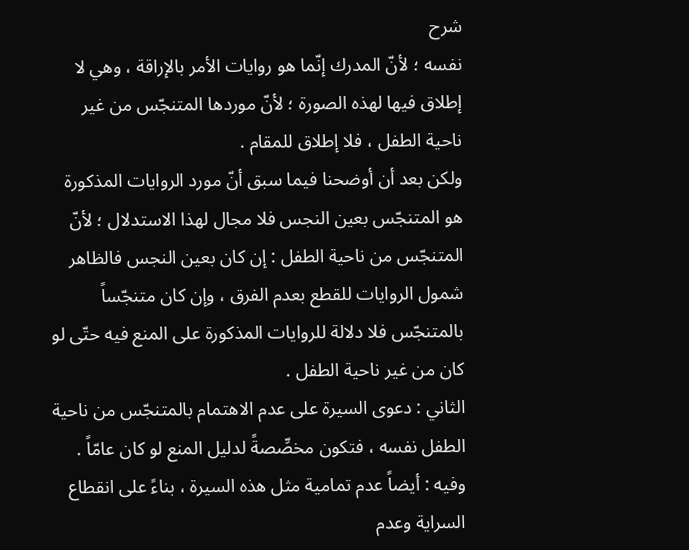شرح
نفسه ؛ لأنّ المدرك إنّما هو روايات الأمر بالإراقة ، وهي لا إطلاق فيها لهذه الصورة ؛ لأنّ موردها المتنجّس من غير ناحية الطفل ، فلا إطلاق للمقام .
ولكن بعد أن أوضحنا فيما سبق أنّ مورد الروايات المذكورة هو المتنجّس بعين النجس فلا مجال لهذا الاستدلال ؛ لأنّ المتنجّس من ناحية الطفل : إن كان بعين النجس فالظاهر شمول الروايات للقطع بعدم الفرق ، وإن كان متنجّساً بالمتنجّس فلا دلالة للروايات المذكورة على المنع فيه حتّى لو كان من غير ناحية الطفل .
الثاني : دعوى السيرة على عدم الاهتمام بالمتنجّس من ناحية الطفل نفسه ، فتكون مخصِّصةً لدليل المنع لو كان عامّاً .
وفيه : أيضاً عدم تمامية مثل هذه السيرة ، بناءً على انقطاع السراية وعدم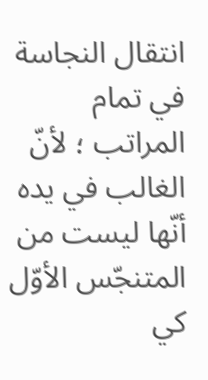انتقال النجاسة في تمام المراتب ؛ لأنّ الغالب في يده أنّها ليست من المتنجّس الأوّل كي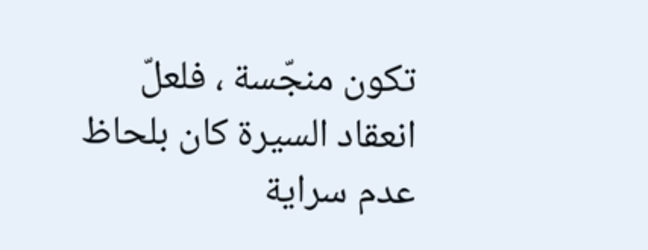تكون منجّسة ، فلعلّ انعقاد السيرة كان بلحاظ عدم سراية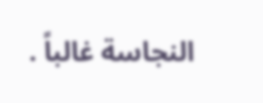النجاسة غالباً .